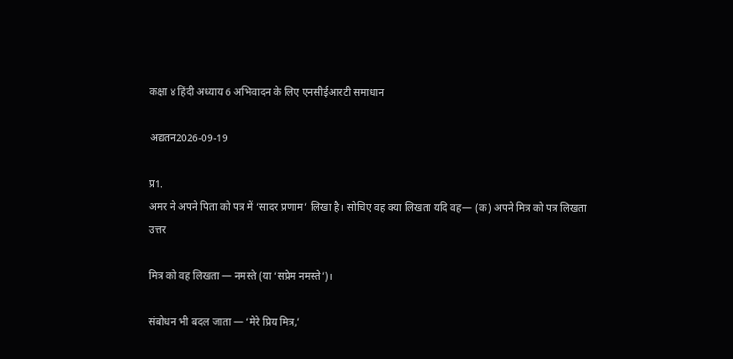कक्षा ४ हिंदी अध्याय 6 अभिवादन के लिए एनसीईआरटी समाधान

अद्यतन2026-09-19

प्र1.
अमर ने अपने पिता को पत्र में ‘सादर प्रणाम’ लिखा है। सोचिए वह क्या लिखता यदि वह— (क) अपने मित्र को पत्र लिखता
उत्तर

मित्र को वह लिखता — नमस्ते (या ‘सप्रेम नमस्ते’)।

संबोधन भी बदल जाता — ‘मेरे प्रिय मित्र,’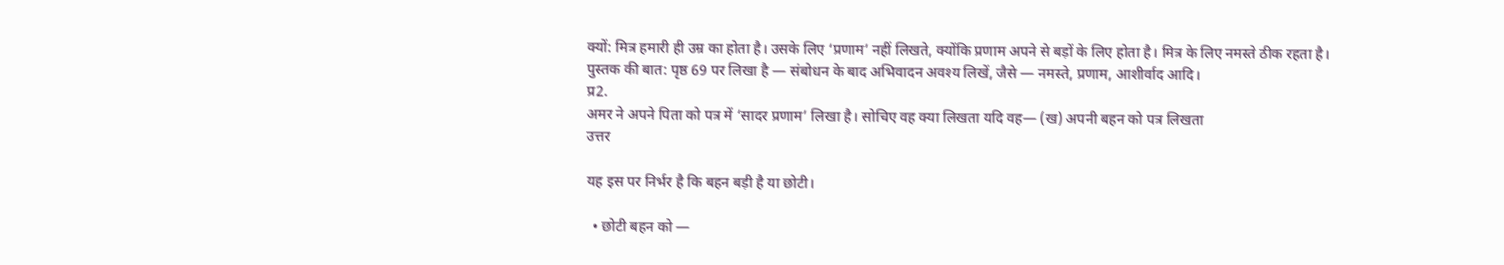क्यों: मित्र हमारी ही उम्र का होता है। उसके लिए ‘प्रणाम’ नहीं लिखते, क्योंकि प्रणाम अपने से बड़ों के लिए होता है। मित्र के लिए नमस्ते ठीक रहता है।
पुस्तक की बात: पृष्ठ 69 पर लिखा है — संबोधन के बाद अभिवादन अवश्य लिखें, जैसे — नमस्ते, प्रणाम, आशीर्वाद आदि।
प्र2.
अमर ने अपने पिता को पत्र में ‘सादर प्रणाम’ लिखा है। सोचिए वह क्या लिखता यदि वह— (ख) अपनी बहन को पत्र लिखता
उत्तर

यह इस पर निर्भर है कि बहन बड़ी है या छोटी।

  • छोटी बहन को —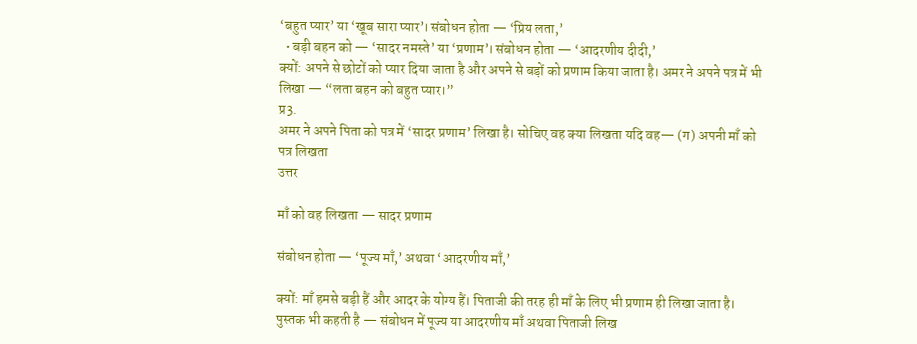‘बहुत प्यार’ या ‘खूब सारा प्यार’। संबोधन होता — ‘प्रिय लता,’
  • बड़ी बहन को — ‘सादर नमस्ते’ या ‘प्रणाम’। संबोधन होता — ‘आदरणीय दीदी,’
क्यों: अपने से छोटों को प्यार दिया जाता है और अपने से बड़ों को प्रणाम किया जाता है। अमर ने अपने पत्र में भी लिखा — “लता बहन को बहुत प्यार।”
प्र3.
अमर ने अपने पिता को पत्र में ‘सादर प्रणाम’ लिखा है। सोचिए वह क्या लिखता यदि वह— (ग) अपनी माँ को पत्र लिखता
उत्तर

माँ को वह लिखता — सादर प्रणाम

संबोधन होता — ‘पूज्य माँ,’ अथवा ‘आदरणीय माँ,’

क्यों: माँ हमसे बड़ी हैं और आदर के योग्य हैं। पिताजी की तरह ही माँ के लिए भी प्रणाम ही लिखा जाता है। पुस्तक भी कहती है — संबोधन में पूज्य या आदरणीय माँ अथवा पिताजी लिख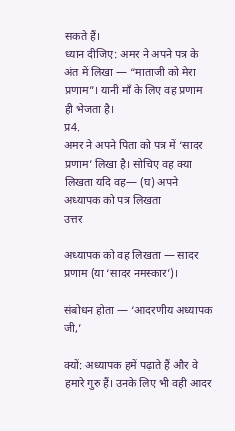सकते हैं।
ध्यान दीजिए: अमर ने अपने पत्र के अंत में लिखा — “माताजी को मेरा प्रणाम”। यानी माँ के लिए वह प्रणाम ही भेजता है।
प्र4.
अमर ने अपने पिता को पत्र में ‘सादर प्रणाम’ लिखा है। सोचिए वह क्या लिखता यदि वह— (घ) अपने अध्यापक को पत्र लिखता
उत्तर

अध्यापक को वह लिखता — सादर प्रणाम (या ‘सादर नमस्कार’)।

संबोधन होता — ‘आदरणीय अध्यापक जी,’

क्यों: अध्यापक हमें पढ़ाते हैं और वे हमारे गुरु हैं। उनके लिए भी वही आदर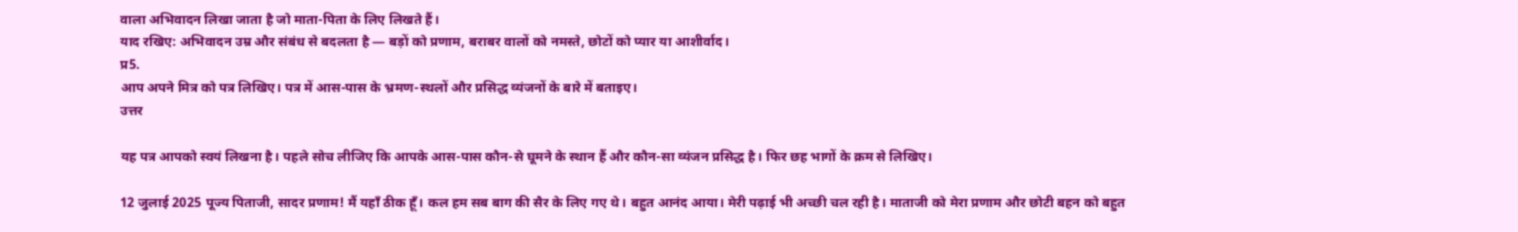वाला अभिवादन लिखा जाता है जो माता-पिता के लिए लिखते हैं।
याद रखिए: अभिवादन उम्र और संबंध से बदलता है — बड़ों को प्रणाम, बराबर वालों को नमस्ते, छोटों को प्यार या आशीर्वाद।
प्र5.
आप अपने मित्र को पत्र लिखिए। पत्र में आस-पास के भ्रमण-स्थलों और प्रसिद्ध व्यंजनों के बारे में बताइए।
उत्तर

यह पत्र आपको स्वयं लिखना है। पहले सोच लीजिए कि आपके आस-पास कौन-से घूमने के स्थान हैं और कौन-सा व्यंजन प्रसिद्ध है। फिर छह भागों के क्रम से लिखिए।

12 जुलाई 2025 पूज्य पिताजी, सादर प्रणाम! मैं यहाँ ठीक हूँ। कल हम सब बाग की सैर के लिए गए थे। बहुत आनंद आया। मेरी पढ़ाई भी अच्छी चल रही है। माताजी को मेरा प्रणाम और छोटी बहन को बहुत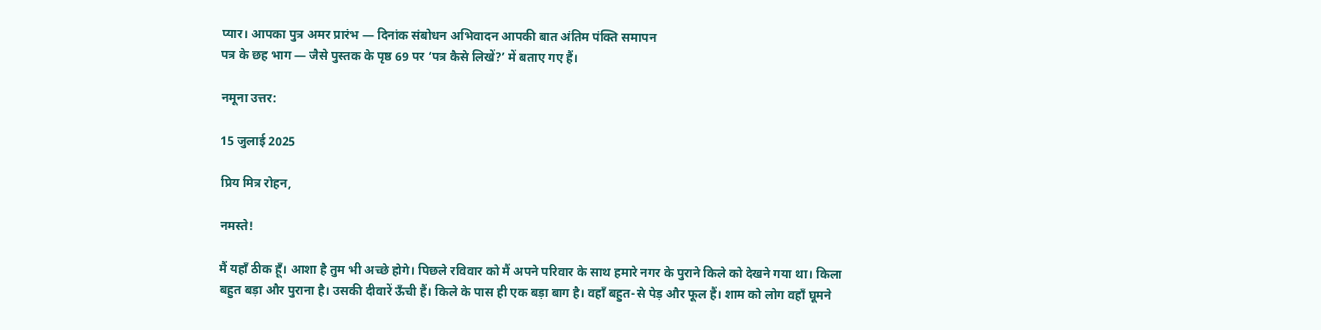प्यार। आपका पुत्र अमर प्रारंभ — दिनांक संबोधन अभिवादन आपकी बात अंतिम पंक्ति समापन
पत्र के छह भाग — जैसे पुस्तक के पृष्ठ 69 पर ‘पत्र कैसे लिखें?’ में बताए गए हैं।

नमूना उत्तर:

15 जुलाई 2025

प्रिय मित्र रोहन,

नमस्ते!

मैं यहाँ ठीक हूँ। आशा है तुम भी अच्छे होगे। पिछले रविवार को मैं अपने परिवार के साथ हमारे नगर के पुराने किले को देखने गया था। किला बहुत बड़ा और पुराना है। उसकी दीवारें ऊँची हैं। किले के पास ही एक बड़ा बाग है। वहाँ बहुत-से पेड़ और फूल हैं। शाम को लोग वहाँ घूमने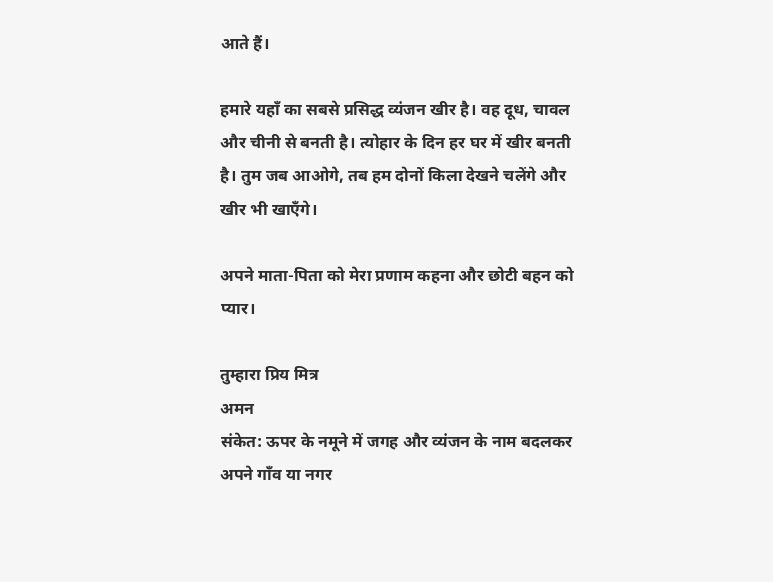आते हैं।

हमारे यहाँ का सबसे प्रसिद्ध व्यंजन खीर है। वह दूध, चावल और चीनी से बनती है। त्योहार के दिन हर घर में खीर बनती है। तुम जब आओगे, तब हम दोनों किला देखने चलेंगे और खीर भी खाएँगे।

अपने माता-पिता को मेरा प्रणाम कहना और छोटी बहन को प्यार।

तुम्हारा प्रिय मित्र
अमन
संकेत: ऊपर के नमूने में जगह और व्यंजन के नाम बदलकर अपने गाँव या नगर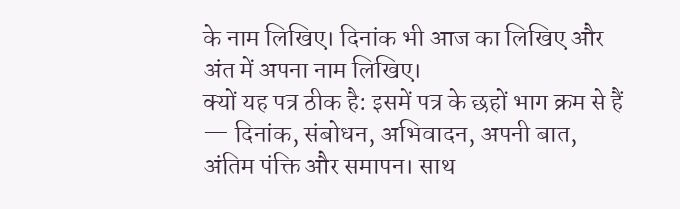के नाम लिखिए। दिनांक भी आज का लिखिए और अंत में अपना नाम लिखिए।
क्यों यह पत्र ठीक है: इसमें पत्र के छहों भाग क्रम से हैं — दिनांक, संबोधन, अभिवादन, अपनी बात, अंतिम पंक्ति और समापन। साथ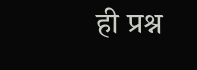ही प्रश्न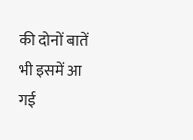की दोनों बातें भी इसमें आ गई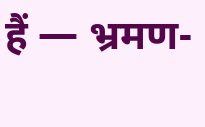हैं — भ्रमण-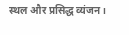स्थल और प्रसिद्ध व्यंजन।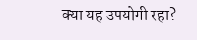क्या यह उपयोगी रहा?